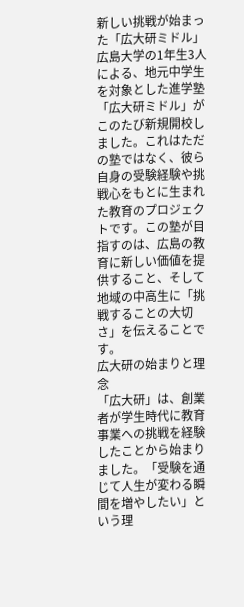新しい挑戦が始まった「広大研ミドル」
広島大学の1年生3人による、地元中学生を対象とした進学塾「広大研ミドル」がこのたび新規開校しました。これはただの塾ではなく、彼ら自身の受験経験や挑戦心をもとに生まれた教育のプロジェクトです。この塾が目指すのは、広島の教育に新しい価値を提供すること、そして地域の中高生に「挑戦することの大切さ」を伝えることです。
広大研の始まりと理念
「広大研」は、創業者が学生時代に教育事業への挑戦を経験したことから始まりました。「受験を通じて人生が変わる瞬間を増やしたい」という理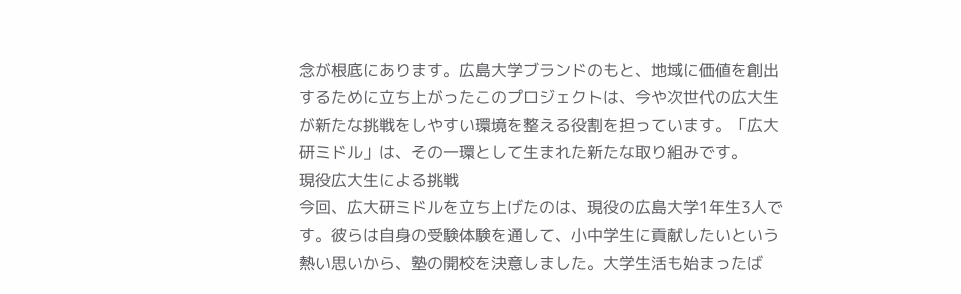念が根底にあります。広島大学ブランドのもと、地域に価値を創出するために立ち上がったこのプロジェクトは、今や次世代の広大生が新たな挑戦をしやすい環境を整える役割を担っています。「広大研ミドル」は、その一環として生まれた新たな取り組みです。
現役広大生による挑戦
今回、広大研ミドルを立ち上げたのは、現役の広島大学1年生3人です。彼らは自身の受験体験を通して、小中学生に貢献したいという熱い思いから、塾の開校を決意しました。大学生活も始まったば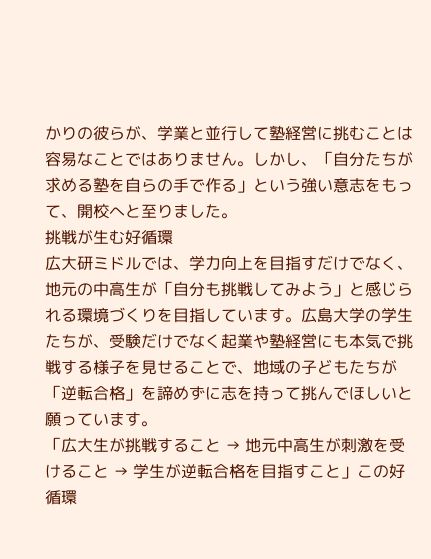かりの彼らが、学業と並行して塾経営に挑むことは容易なことではありません。しかし、「自分たちが求める塾を自らの手で作る」という強い意志をもって、開校へと至りました。
挑戦が生む好循環
広大研ミドルでは、学力向上を目指すだけでなく、地元の中高生が「自分も挑戦してみよう」と感じられる環境づくりを目指しています。広島大学の学生たちが、受験だけでなく起業や塾経営にも本気で挑戦する様子を見せることで、地域の子どもたちが「逆転合格」を諦めずに志を持って挑んでほしいと願っています。
「広大生が挑戦すること → 地元中高生が刺激を受けること → 学生が逆転合格を目指すこと」この好循環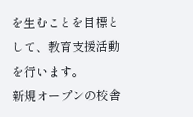を生むことを目標として、教育支援活動を行います。
新規オープンの校舎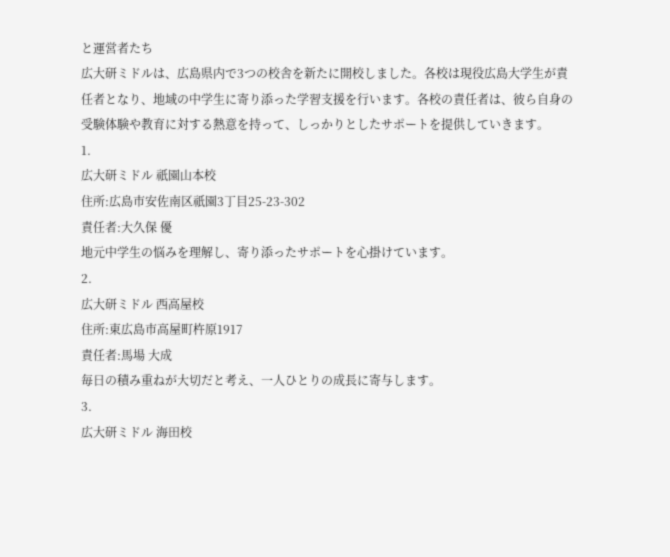と運営者たち
広大研ミドルは、広島県内で3つの校舎を新たに開校しました。各校は現役広島大学生が責任者となり、地域の中学生に寄り添った学習支援を行います。各校の責任者は、彼ら自身の受験体験や教育に対する熱意を持って、しっかりとしたサポートを提供していきます。
1.
広大研ミドル 祇園山本校
住所:広島市安佐南区祇園3丁目25-23-302
責任者:大久保 優
地元中学生の悩みを理解し、寄り添ったサポートを心掛けています。
2.
広大研ミドル 西高屋校
住所:東広島市高屋町杵原1917
責任者:馬場 大成
毎日の積み重ねが大切だと考え、一人ひとりの成長に寄与します。
3.
広大研ミドル 海田校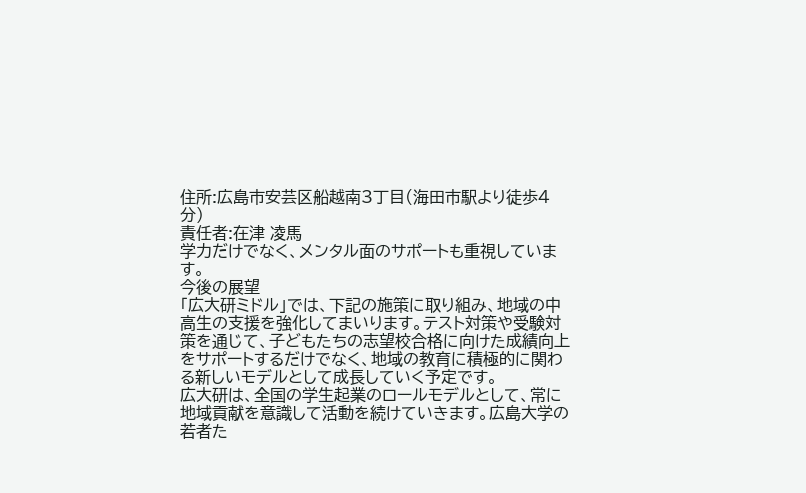住所:広島市安芸区船越南3丁目(海田市駅より徒歩4分)
責任者:在津 凌馬
学力だけでなく、メンタル面のサポートも重視しています。
今後の展望
「広大研ミドル」では、下記の施策に取り組み、地域の中高生の支援を強化してまいります。テスト対策や受験対策を通じて、子どもたちの志望校合格に向けた成績向上をサポートするだけでなく、地域の教育に積極的に関わる新しいモデルとして成長していく予定です。
広大研は、全国の学生起業のロールモデルとして、常に地域貢献を意識して活動を続けていきます。広島大学の若者た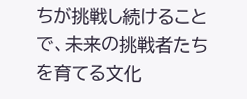ちが挑戦し続けることで、未来の挑戦者たちを育てる文化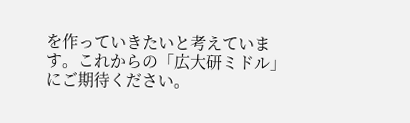を作っていきたいと考えています。これからの「広大研ミドル」にご期待ください。